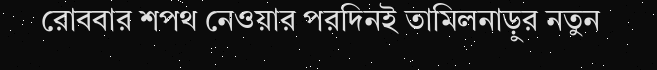রোববার শপথ নেওয়ার পরদিনই তামিলনাড়ুর নতুন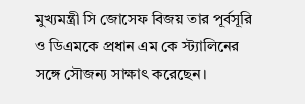মুখ্যমন্ত্রী সি জোসেফ বিজয় তার পূর্বসূরি ও ডিএমকে প্রধান এম কে স্ট্যালিনের সঙ্গে সৌজন্য সাক্ষাৎ করেছেন।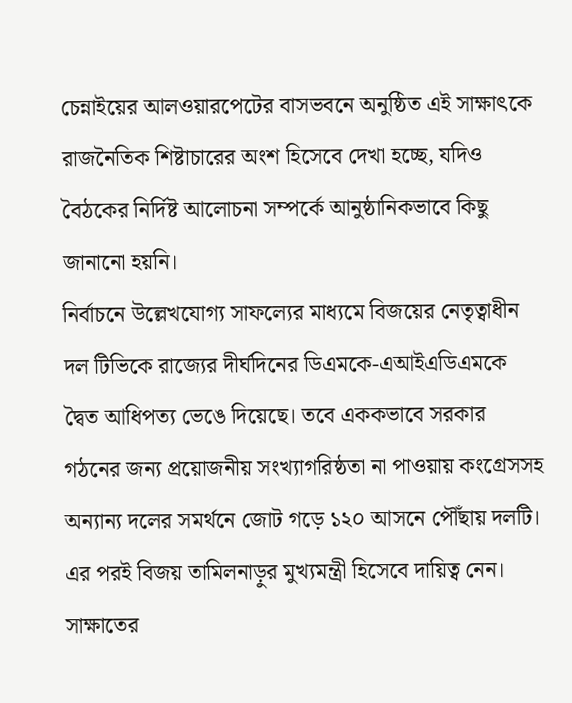চেন্নাইয়ের আলওয়ারপেটের বাসভবনে অনুষ্ঠিত এই সাক্ষাৎকে রাজনৈতিক শিষ্টাচারের অংশ হিসেবে দেখা হচ্ছে, যদিও বৈঠকের নির্দিষ্ট আলোচনা সম্পর্কে আনুষ্ঠানিকভাবে কিছু জানানো হয়নি।
নির্বাচনে উল্লেখযোগ্য সাফল্যের মাধ্যমে বিজয়ের নেতৃত্বাধীন দল টিভিকে রাজ্যের দীর্ঘদিনের ডিএমকে-এআইএডিএমকে দ্বৈত আধিপত্য ভেঙে দিয়েছে। তবে এককভাবে সরকার গঠনের জন্য প্রয়োজনীয় সংখ্যাগরিষ্ঠতা না পাওয়ায় কংগ্রেসসহ অন্যান্য দলের সমর্থনে জোট গড়ে ১২০ আসনে পৌঁছায় দলটি। এর পরই বিজয় তামিলনাড়ুর মুখ্যমন্ত্রী হিসেবে দায়িত্ব নেন।
সাক্ষাতের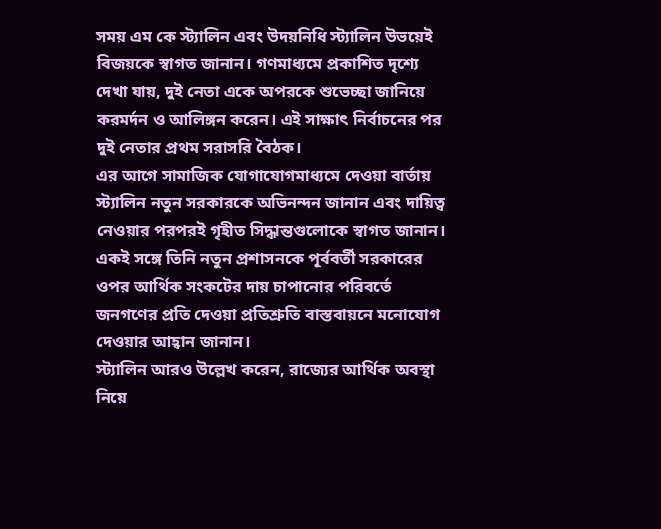সময় এম কে স্ট্যালিন এবং উদয়নিধি স্ট্যালিন উভয়েই বিজয়কে স্বাগত জানান। গণমাধ্যমে প্রকাশিত দৃশ্যে দেখা যায়, দুই নেতা একে অপরকে শুভেচ্ছা জানিয়ে করমর্দন ও আলিঙ্গন করেন। এই সাক্ষাৎ নির্বাচনের পর দুই নেতার প্রথম সরাসরি বৈঠক।
এর আগে সামাজিক যোগাযোগমাধ্যমে দেওয়া বার্তায় স্ট্যালিন নতুন সরকারকে অভিনন্দন জানান এবং দায়িত্ব নেওয়ার পরপরই গৃহীত সিদ্ধান্তগুলোকে স্বাগত জানান। একই সঙ্গে তিনি নতুন প্রশাসনকে পূর্ববর্তী সরকারের ওপর আর্থিক সংকটের দায় চাপানোর পরিবর্তে জনগণের প্রতি দেওয়া প্রতিশ্রুতি বাস্তবায়নে মনোযোগ দেওয়ার আহ্বান জানান।
স্ট্যালিন আরও উল্লেখ করেন, রাজ্যের আর্থিক অবস্থা নিয়ে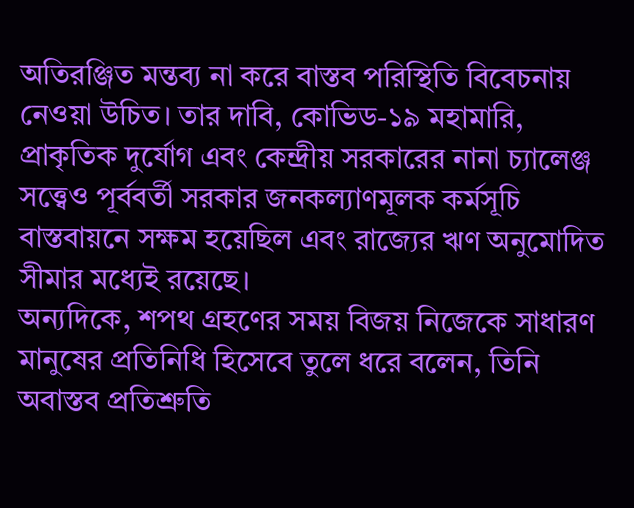অতিরঞ্জিত মন্তব্য না করে বাস্তব পরিস্থিতি বিবেচনায় নেওয়া উচিত। তার দাবি, কোভিড-১৯ মহামারি, প্রাকৃতিক দুর্যোগ এবং কেন্দ্রীয় সরকারের নানা চ্যালেঞ্জ সত্ত্বেও পূর্ববর্তী সরকার জনকল্যাণমূলক কর্মসূচি বাস্তবায়নে সক্ষম হয়েছিল এবং রাজ্যের ঋণ অনুমোদিত সীমার মধ্যেই রয়েছে।
অন্যদিকে, শপথ গ্রহণের সময় বিজয় নিজেকে সাধারণ মানুষের প্রতিনিধি হিসেবে তুলে ধরে বলেন, তিনি অবাস্তব প্রতিশ্রুতি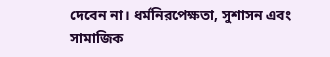দেবেন না। ধর্মনিরপেক্ষতা, সুশাসন এবং সামাজিক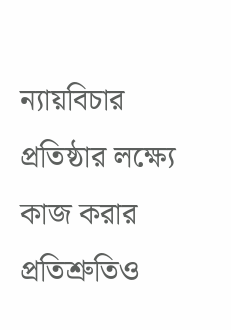ন্যায়বিচার প্রতিষ্ঠার লক্ষ্যে কাজ করার প্রতিশ্রুতিও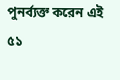পুনর্ব্যক্ত করেন এই ৫১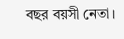বছর বয়সী নেতা।